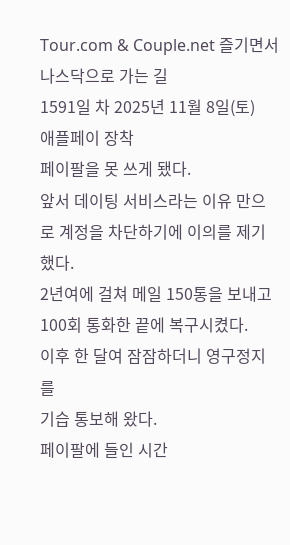Tour.com & Couple.net 즐기면서 나스닥으로 가는 길
1591일 차 2025년 11월 8일(토)
애플페이 장착
페이팔을 못 쓰게 됐다.
앞서 데이팅 서비스라는 이유 만으로 계정을 차단하기에 이의를 제기했다.
2년여에 걸쳐 메일 150통을 보내고 100회 통화한 끝에 복구시켰다.
이후 한 달여 잠잠하더니 영구정지를
기습 통보해 왔다.
페이팔에 들인 시간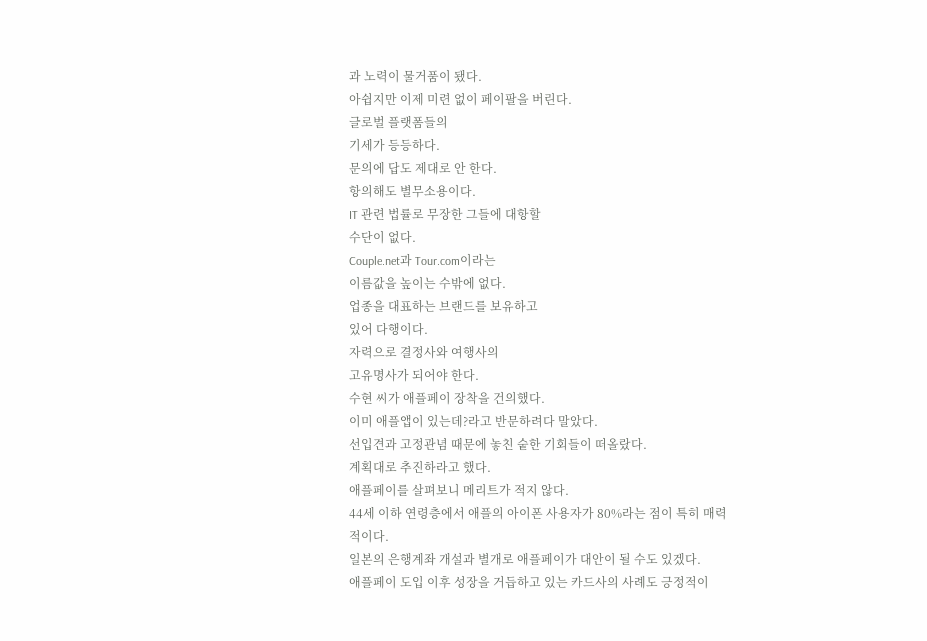과 노력이 물거품이 됐다.
아쉽지만 이제 미련 없이 페이팔을 버린다.
글로벌 플랫폼들의
기세가 등등하다.
문의에 답도 제대로 안 한다.
항의해도 별무소용이다.
IT 관련 법률로 무장한 그들에 대항할
수단이 없다.
Couple.net과 Tour.com이라는
이름값을 높이는 수밖에 없다.
업종을 대표하는 브랜드를 보유하고
있어 다행이다.
자력으로 결정사와 여행사의
고유명사가 되어야 한다.
수현 씨가 애플페이 장착을 건의했다.
이미 애플앱이 있는데?라고 반문하려다 말았다.
선입견과 고정관념 때문에 놓친 숱한 기회들이 떠올랐다.
계획대로 추진하라고 했다.
애플페이를 살펴보니 메리트가 적지 않다.
44세 이하 연령층에서 애플의 아이폰 사용자가 80%라는 점이 특히 매력적이다.
일본의 은행계좌 개설과 별개로 애플페이가 대안이 될 수도 있겠다.
애플페이 도입 이후 성장을 거듭하고 있는 카드사의 사례도 긍정적이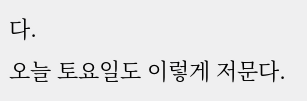다.
오늘 토요일도 이렇게 저문다.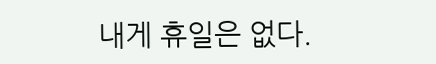내게 휴일은 없다.